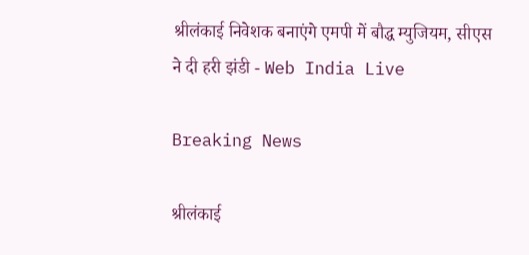श्रीलंकाई निवेशक बनाएंगे एमपी में बौद्ध म्युजियम, सीएस ने दी हरी झंडी - Web India Live

Breaking News

श्रीलंकाई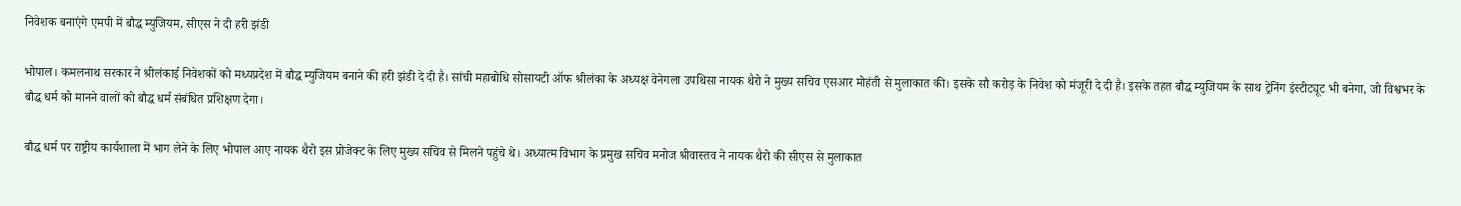निवेशक बनाएंगे एमपी में बौद्ध म्युजियम, सीएस ने दी हरी झंडी

भोपाल। कमलनाथ सरकार ने श्रीलंकाई निवेशकों को मध्यप्रदेश में बौद्ध म्युजियम बनाने की हरी झंडी दे दी है। सांची महाबोधि सोसायटी ऑफ श्रीलंका के अध्यक्ष वेनेगला उपथिसा नायक थैरो ने मुख्य सचिव एसआर मोहंती से मुलाकात की। इसके सौ करोड़ के निवेश को मंजूरी दे दी है। इसके तहत बौद्ध म्युजियम के साथ ट्रेनिंग इंस्टीट्यूट भी बनेगा, जो विश्वभर के बौद्ध धर्म को मानने वालों को बौद्ध धर्म संबंधित प्रशिक्षण देगा।

बौद्ध धर्म पर राष्ट्रीय कार्यशाला में भाग लेने के लिए भोपाल आए नायक थैरो इस प्रोजेक्ट के लिए मुख्य सचिव से मिलने पहुंचे थे। अध्यात्म विभाग के प्रमुख सचिव मनोज श्रीवास्तव ने नायक थैरो की सीएस से मुलाकात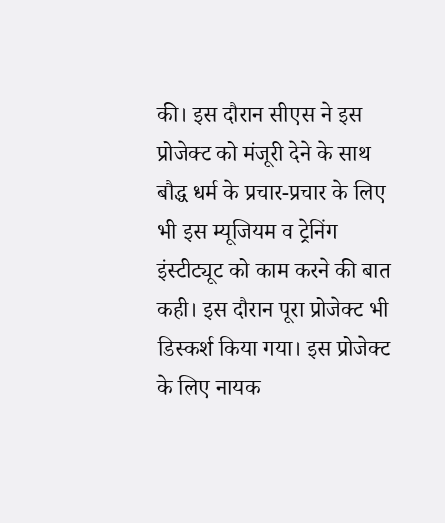की। इस दौरान सीएस ने इस प्रोजेक्ट को मंजूरी देने के साथ बौद्ध धर्म के प्रचार-प्रचार के लिए भी इस म्यूजियम व ट्रेनिंग इंस्टीट्यूट को काम करने की बात कही। इस दौरान पूरा प्रोजेक्ट भी डिस्कर्श किया गया। इस प्रोजेक्ट के लिए नायक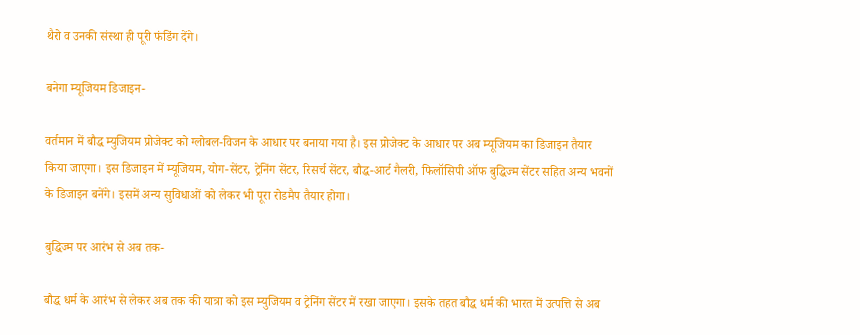थैरो व उनकी संस्था ही पूरी फंडिंग देंगे।

बनेगा म्यूजियम डिजाइन-

वर्तमान में बौद्ध म्युजियम प्रोजेक्ट को ग्लोबल-विजन के आधार पर बनाया गया है। इस प्रोजेक्ट के आधार पर अब म्यूजियम का डिजाइन तैयार किया जाएगा। इस डिजाइन में म्यूजियम, योग-सेंटर, ट्रेनिंग सेंटर, रिसर्च सेंटर, बौद्ध-आर्ट गैलरी, फिलॉसिपी ऑफ बुद्धिज्म सेंटर सहित अन्य भवनों के डिजाइन बनेंगे। इसमें अन्य सुविधाओं को लेकर भी पूरा रोडमैप तैयार होगा।

बुद्धिज्म पर आरंभ से अब तक-

बौद्ध धर्म के आरंभ से लेकर अब तक की यात्रा को इस म्युजियम व ट्रेनिंग सेंटर में रखा जाएगा। इसके तहत बौद्ध धर्म की भारत में उत्पत्ति से अब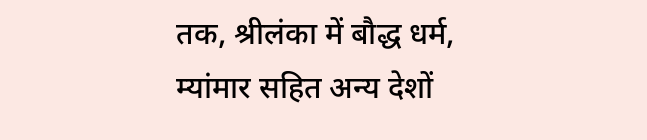तक, श्रीलंका में बौद्ध धर्म, म्यांमार सहित अन्य देशों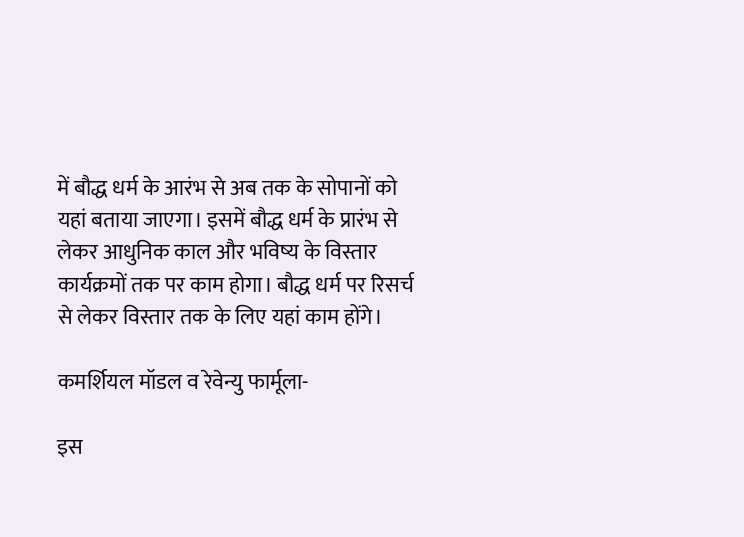में बौद्ध धर्म के आरंभ से अब तक के सोपानों को यहां बताया जाएगा। इसमें बौद्ध धर्म के प्रारंभ से लेकर आधुनिक काल और भविष्य के विस्तार कार्यक्रमों तक पर काम होगा। बौद्ध धर्म पर रिसर्च से लेकर विस्तार तक के लिए यहां काम होंगे।

कमर्शियल मॉडल व रेवेन्यु फार्मूला-

इस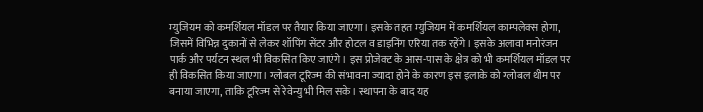म्युजियम को कमर्शियल मॉडल पर तैयार किया जाएगा। इसके तहत म्युजियम में कमर्शियल काम्पलेक्स होगा, जिसमें विभिन्न दुकानों से लेकर शॉपिंग सेंटर और होटल व डाइनिंग एरिया तक रहेंगे। इसके अलावा मनोरंजन पार्क और पर्यटन स्थल भी विकसित किए जाएंगे। इस प्रोजेक्ट के आस-पास के क्षेत्र को भी कमर्शियल मॉडल पर ही विकसित किया जाएगा। ग्लोबल टूरिज्म की संभावना ज्यादा होने के कारण इस इलाके को ग्लोबल थीम पर बनाया जाएगा, ताकि टूरिज्म से रेवेन्यु भी मिल सके। स्थापना के बाद यह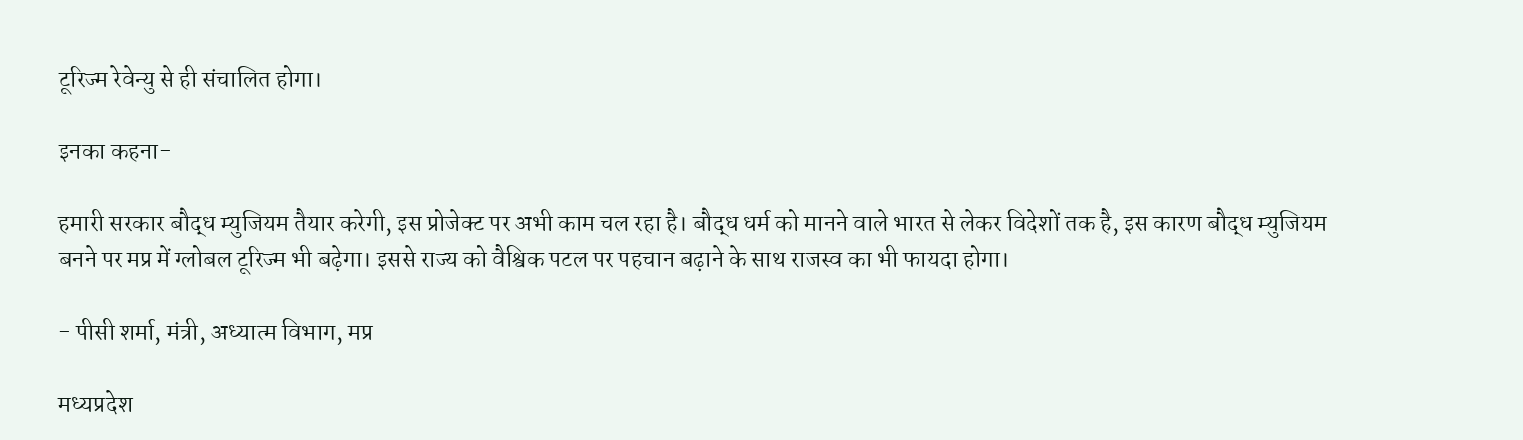टूरिज्म रेवेन्यु से ही संचालित होगा।

इनका कहना-

हमारी सरकार बौद्ध म्युजियम तैयार करेगी, इस प्रोजेक्ट पर अभी काम चल रहा है। बौद्ध धर्म को मानने वाले भारत से लेकर विदेशों तक है, इस कारण बौद्ध म्युजियम बनने पर मप्र में ग्लोबल टूरिज्म भी बढ़ेगा। इससे राज्य को वैश्विक पटल पर पहचान बढ़ाने के साथ राजस्व का भी फायदा होगा।

- पीसी शर्मा, मंत्री, अध्यात्म विभाग, मप्र

मध्यप्रदेश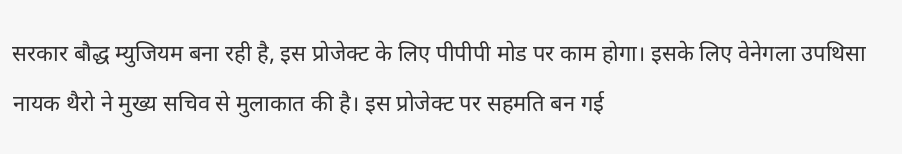सरकार बौद्ध म्युजियम बना रही है, इस प्रोजेक्ट के लिए पीपीपी मोड पर काम होगा। इसके लिए वेनेगला उपथिसा नायक थैरो ने मुख्य सचिव से मुलाकात की है। इस प्रोजेक्ट पर सहमति बन गई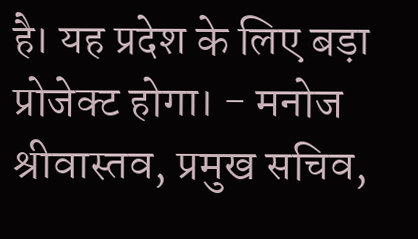है। यह प्रदेश के लिए बड़ा प्रोजेक्ट होगा। - मनोज श्रीवास्तव, प्रमुख सचिव,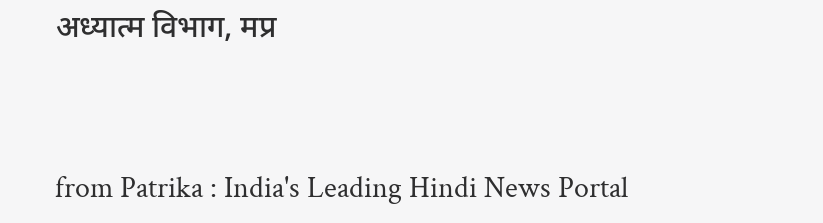अध्यात्म विभाग, मप्र



from Patrika : India's Leading Hindi News Portal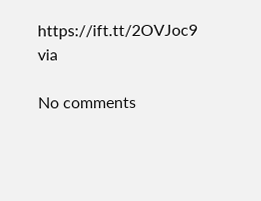https://ift.tt/2OVJoc9
via

No comments